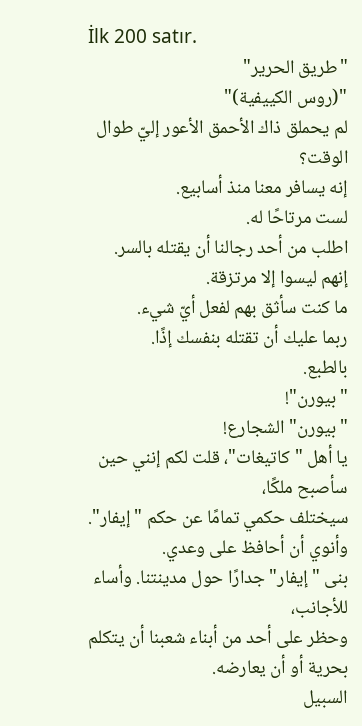İlk 200 satır.
"طريق الحرير"
"(روس الكييفية)"
لم يحملق ذاك الأحمق الأعور إليّ طوال الوقت؟
إنه يسافر معنا منذ أسابيع.
لست مرتاحًا له.
اطلب من أحد رجالنا أن يقتله بالسر.
إنهم ليسوا إلا مرتزقة.
ما كنت سأثق بهم لفعل أيّ شيء.
ربما عليك أن تقتله بنفسك إذًا.
بالطبع.
"بيورن"!
"بيورن" الشجارع!
يا أهل "كاتيغات"، قلت لكم إنني حين سأصبح ملكًا،
سيختلف حكمي تمامًا عن حكم "إيفار".
وأنوي أن أحافظ على وعدي.
بنى "إيفار" جدارًا حول مدينتنا. وأساء للأجانب،
وحظر على أحد من أبناء شعبنا أن يتكلم بحرية أو أن يعارضه.
السبيل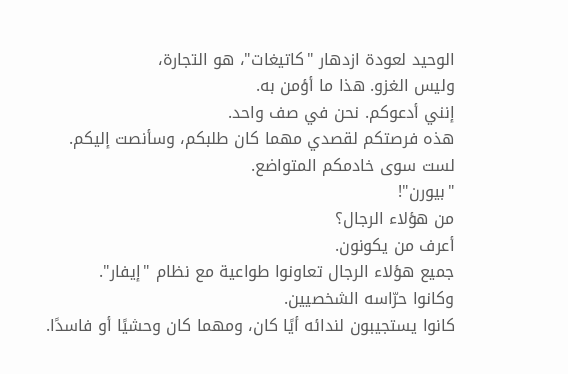الوحيد لعودة ازدهار "كاتيغات"، هو التجارة،
وليس الغزو. هذا ما أؤمن به.
إنني أدعوكم. نحن في صف واحد.
هذه فرصتكم لقصدي مهما كان طلبكم، وسأنصت إليكم.
لست سوى خادمكم المتواضع.
"بيورن"!
من هؤلاء الرجال؟
أعرف من يكونون.
جميع هؤلاء الرجال تعاونوا طواعية مع نظام "إيفار".
وكانوا حرّاسه الشخصيين.
كانوا يستجيبون لندائه أيًا كان، ومهما كان وحشيًا أو فاسدًا.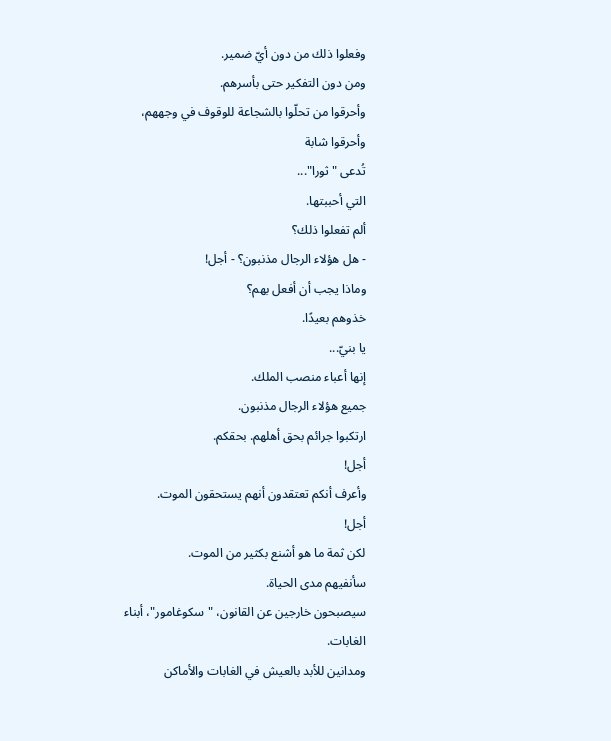وفعلوا ذلك من دون أيّ ضمير.
ومن دون التفكير حتى بأسرهم.
وأحرقوا من تحلّوا بالشجاعة للوقوف في وجههم،
وأحرقوا شابة
تُدعى "ثورا"...
التي أحببتها.
ألم تفعلوا ذلك؟
- هل هؤلاء الرجال مذنبون؟ - أجل!
وماذا يجب أن أفعل بهم؟
خذوهم بعيدًا.
يا بنيّ...
إنها أعباء منصب الملك.
جميع هؤلاء الرجال مذنبون.
ارتكبوا جرائم بحق أهلهم. بحقكم.
أجل!
وأعرف أنكم تعتقدون أنهم يستحقون الموت.
أجل!
لكن ثمة ما هو أشنع بكثير من الموت.
سأنفيهم مدى الحياة.
سيصبحون خارجين عن القانون، "سكوغامور"، أبناء الغابات.
ومدانين للأبد بالعيش في الغابات والأماكن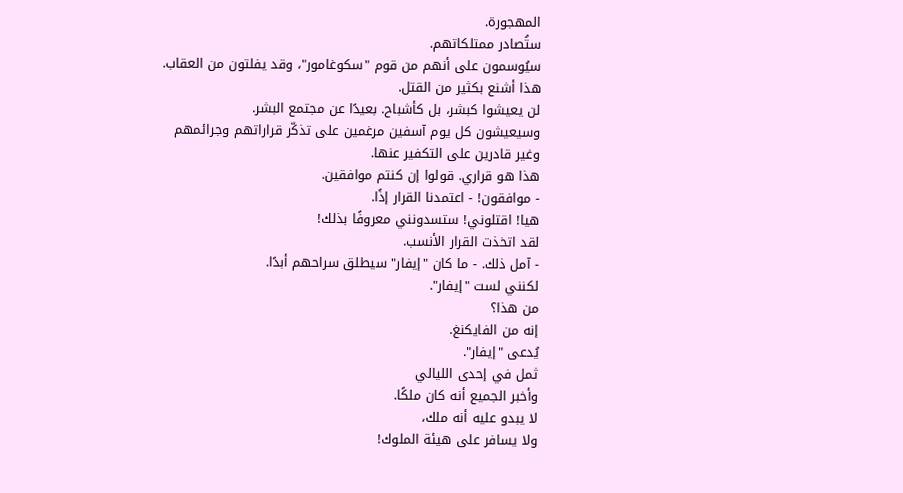المهجورة.
ستُصادر ممتلكاتهم.
سيُوسمون على أنهم من قوم "سكوغامور"، وقد يفلتون من العقاب.
هذا أشنع بكثير من القتل.
لن يعيشوا كبشر، بل كأشباح. بعيدًا عن مجتمع البشر.
وسيعيشون كل يوم آسفين مرغمين على تذكّر قراراتهم وجرائمهم
وغير قادرين على التكفير عنها.
هذا هو قراري. قولوا إن كنتم موافقين.
- موافقون! - اعتمدنا القرار إذًا.
هيا! اقتلوني! ستسدونني معروفًا بذلك!
لقد اتخذت القرار الأنسب.
- آمل ذلك. - ما كان "إيفار" سيطلق سراحهم أبدًا.
لكنني لست "إيفار".
من هذا؟
إنه من الفايكنغ.
يُدعى "إيفار".
ثمل في إحدى الليالي
وأخبر الجميع أنه كان ملكًا.
لا يبدو عليه أنه ملك،
ولا يسافر على هيئة الملوك!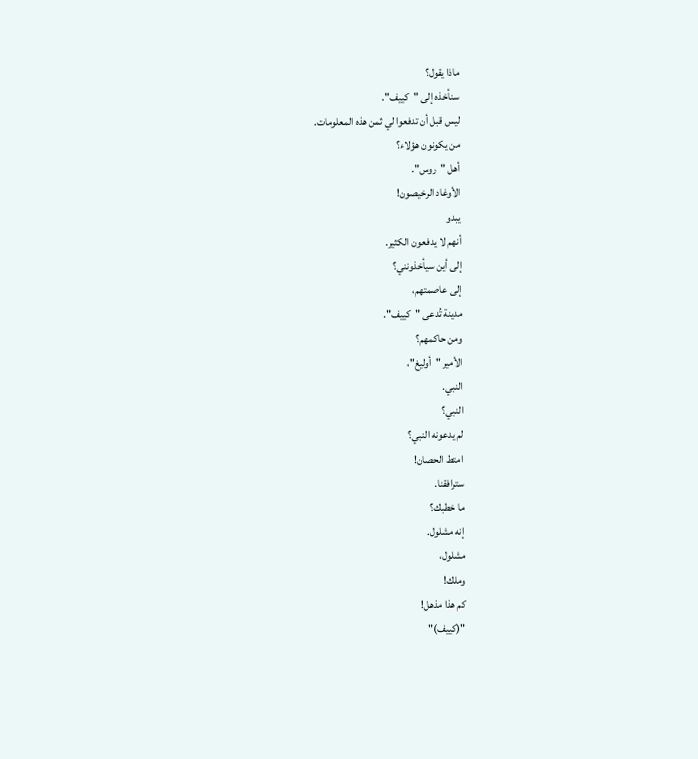ماذا يقول؟
سنأخذه إلى "كييف".
ليس قبل أن تدفعوا لي ثمن هذه المعلومات.
من يكونون هؤلاء؟
أهل "روس".
الأوغاد الرخيصون!
يبدو
أنهم لا يدفعون الكثير.
إلى أين سيأخذونني؟
إلى عاصمتهم،
مدينة تُدعى "كييف".
ومن حاكمهم؟
الأمير "أوليغ"،
النبي.
النبي؟
لم يدعونه النبي؟
امتط الحصان!
سترافقنا.
ما خطبك؟
إنه مشلول.
مشلول،
وملك!
كم هذا مذهل!
"(كييف)"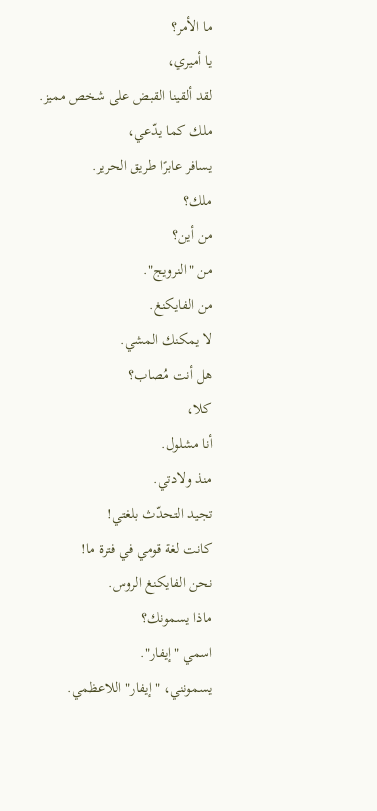ما الأمر؟
يا أميري،
لقد ألقينا القبض على شخص مميز.
ملك كما يدّعي،
يسافر عابرًا طريق الحرير.
ملك؟
من أين؟
من "النرويج".
من الفايكنغ.
لا يمكنك المشي.
هل أنت مُصاب؟
كلا،
أنا مشلول.
منذ ولادتي.
تجيد التحدّث بلغتي!
كانت لغة قومي في فترة ما!
نحن الفايكنغ الروس.
ماذا يسمونك؟
اسمي "إيفار".
يسمونني، "إيفار" اللاعظمي.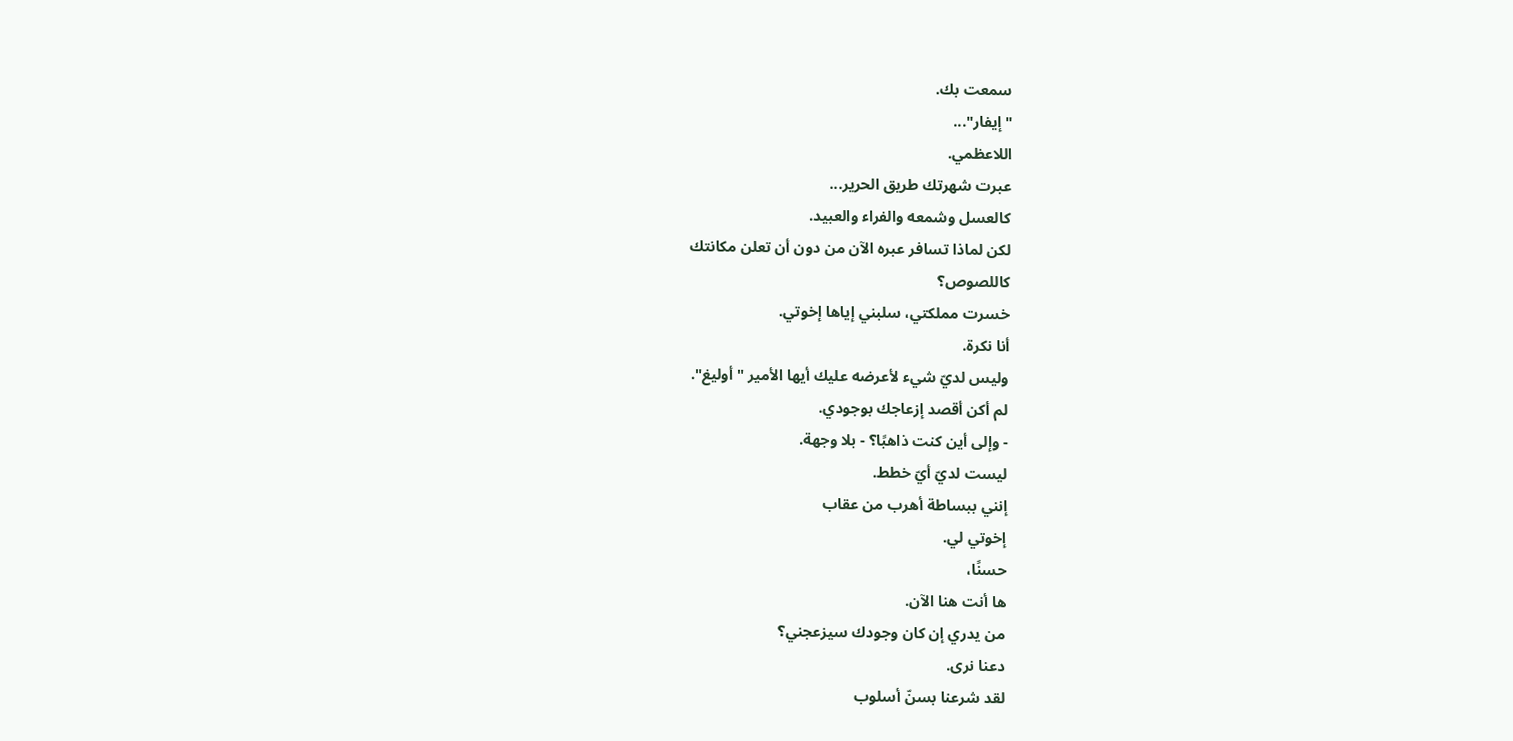سمعت بك.
"إيفار"...
اللاعظمي.
عبرت شهرتك طريق الحرير...
كالعسل وشمعه والفراء والعبيد.
لكن لماذا تسافر عبره الآن من دون أن تعلن مكانتك
كاللصوص؟
خسرت مملكتي، سلبني إياها إخوتي.
أنا نكرة.
وليس لديّ شيء لأعرضه عليك أيها الأمير "أوليغ".
لم أكن أقصد إزعاجك بوجودي.
- وإلى أين كنت ذاهبًا؟ - بلا وجهة.
ليست لديّ أيّ خطط.
إنني ببساطة أهرب من عقاب
إخوتي لي.
حسنًا،
ها أنت هنا الآن.
من يدري إن كان وجودك سيزعجني؟
دعنا نرى.
لقد شرعنا بسنّ أسلوب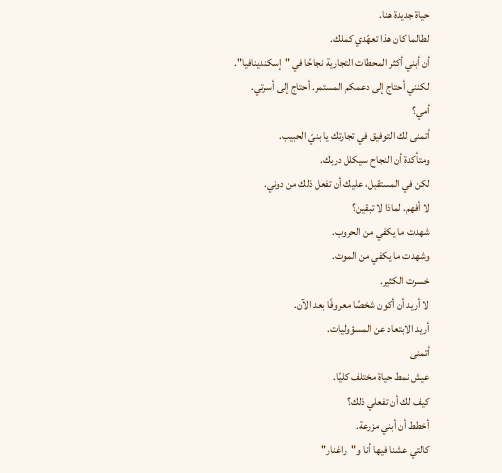حياة جديدة هنا.
لطالما كان هذا تعهّدي كملك.
أن أبني أكثر المحطات التجارية نجاحًا في "إسكندينافيا".
لكنني أحتاج إلى دعمكم المستمر. أحتاج إلى أسرتي.
أمي؟
أتمنى لك التوفيق في تجارتك يا بنيّ الحبيب.
ومتأكدة أن النجاح سيكلل دربك.
لكن في المستقبل، عليك أن تفعل ذلك من دوني.
لا أفهم. لماذا لا تبقين؟
شهدت ما يكفي من الحروب.
وشهدت ما يكفي من الموت.
خسرت الكثير.
لا أريد أن أكون شخصًا معروفًا بعد الآن.
أريد الابتعاد عن المسؤوليات.
أتمنى
عيش نمط حياة مختلف كليًا.
كيف لك أن تفعلي ذلك؟
أخطط أن أبني مزرعة.
كالتي عشنا فيها أنا و"راغنار"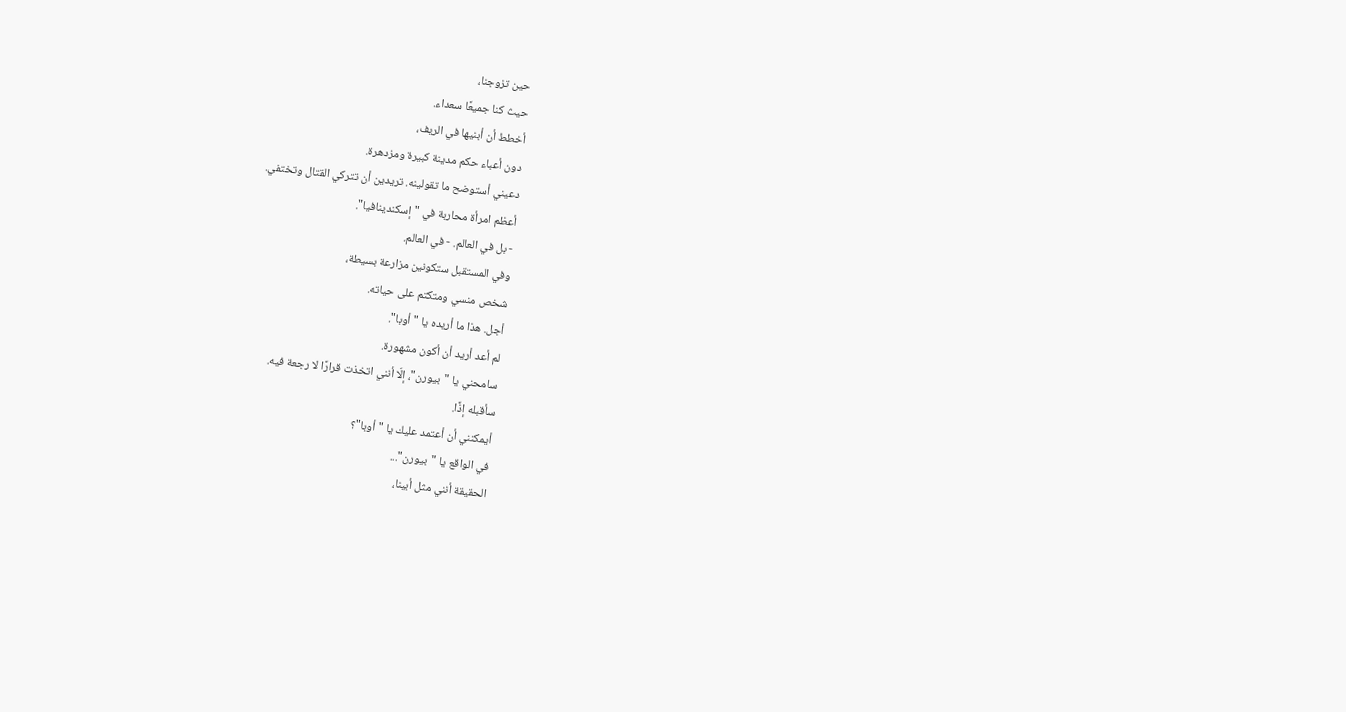حين تزوجنا،
حيث كنا جميعًا سعداء.
أخطط أن أبنيها في الريف،
دون أعباء حكم مدينة كبيرة ومزدهرة.
دعيني أستوضح ما تقولينه. تريدين أن تتركي القتال وتختفي.
أعظم امرأة محاربة في "إسكندينافيا".
- بل في العالم. - في العالم.
وفي المستقبل ستكونين مزارعة بسيطة،
شخص منسي ومتكتم على حياته.
أجل. هذا ما أريده يا "أوبا".
لم أعد أريد أن أكون مشهورة.
سامحني يا "بيورن"، إلّا أنني اتخذت قرارًا لا رجعة فيه.
سأقبله إذًا.
أيمكنني أن أعتمد عليك يا "أوبا"؟
في الواقع يا "بيورن"...
الحقيقة أنني مثل أبينا،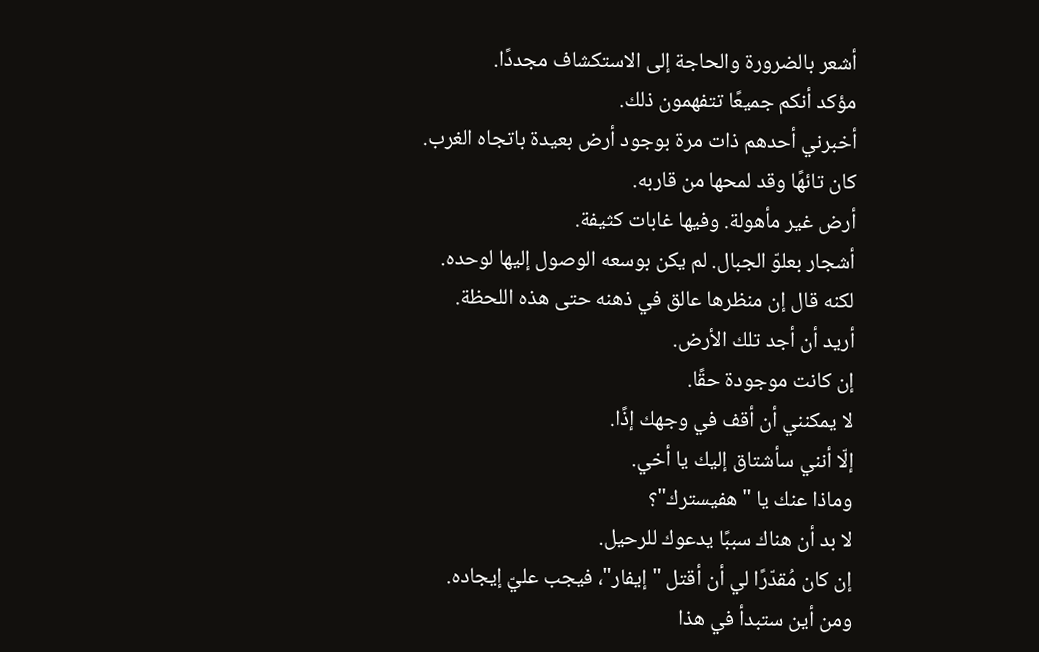أشعر بالضرورة والحاجة إلى الاستكشاف مجددًا.
مؤكد أنكم جميعًا تتفهمون ذلك.
أخبرني أحدهم ذات مرة بوجود أرض بعيدة باتجاه الغرب.
كان تائهًا وقد لمحها من قاربه.
أرض غير مأهولة. وفيها غابات كثيفة.
أشجار بعلوّ الجبال. لم يكن بوسعه الوصول إليها لوحده.
لكنه قال إن منظرها عالق في ذهنه حتى هذه اللحظة.
أريد أن أجد تلك الأرض.
إن كانت موجودة حقًا.
لا يمكنني أن أقف في وجهك إذًا.
إلّا أنني سأشتاق إليك يا أخي.
وماذا عنك يا "هفيسترك"؟
لا بد أن هناك سببًا يدعوك للرحيل.
إن كان مُقدّرًا لي أن أقتل "إيفار"، فيجب عليّ إيجاده.
ومن أين ستبدأ في هذا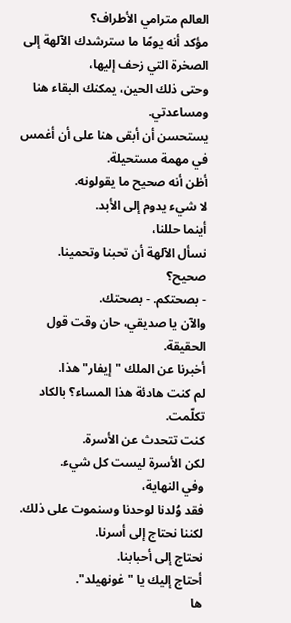العالم مترامي الأطراف؟
مؤكد أنه يومًا ما سترشدك الآلهة إلى الصخرة التي زحف إليها،
وحتى ذلك الحين، يمكنك البقاء هنا ومساعدتي.
يستحسن أن أبقى هنا على أن أغمس في مهمة مستحيلة.
أظن أنه صحيح ما يقولونه.
لا شيء يدوم إلى الأبد.
أينما حللنا،
نسأل الآلهة أن تحبنا وتحمينا. صحيح؟
- بصحتكم. - بصحتك.
والآن يا صديقي، حان وقت قول الحقيقة.
أخبرنا عن الملك "إيفار" هذا.
لم كنت هادئة هذا المساء؟ بالكاد تكلّمت.
كنت تتحدث عن الأسرة.
لكن الأسرة ليست كل شيء.
وفي النهاية،
فقد وُلدنا لوحدنا وسنموت على ذلك.
لكننا نحتاج إلى أسرنا.
نحتاج إلى أحبابنا.
أحتاج إليك يا "غونهيلد".
ها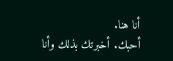أنا هنا.
أحبك. أخبرتك بذلك وأنا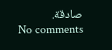صادقة.
No comments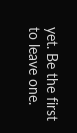yet. Be the first to leave one.